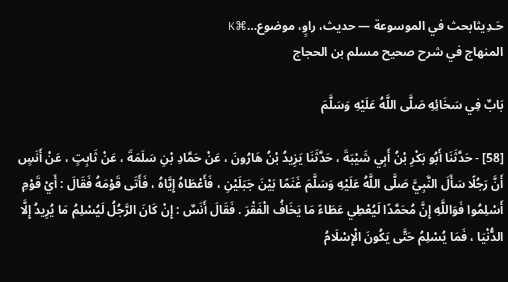حَـدِيثابحث في الموسوعة — حديث، راوٍ، موضوع…⌘K
المنهاج في شرح صحيح مسلم بن الحجاج

بَابٌ فِي سَخَائِهِ صَلَّى اللَّهُ عَلَيْهِ وَسَلَّمَ

[58] - حَدَّثَنَا أَبُو بَكْرِ بْنُ أَبِي شَيْبَةَ ، حَدَّثَنَا يَزِيدُ بْنُ هَارُونَ ، عَنْ حَمَّادِ بْنِ سَلَمَةَ ، عَنْ ثَابِتٍ ، عَنْ أَنَسٍ أَنَّ رَجُلًا سَأَلَ النَّبِيَّ صَلَّى اللَّهُ عَلَيْهِ وَسَلَّمَ غَنَمًا بَيْنَ جَبَلَيْنِ ، فَأَعْطَاهُ إِيَّاهُ ، فَأَتَى قَوْمَهُ فَقَالَ : أَيْ قَوْمِ أَسْلِمُوا فَوَاللَّهِ إِنَّ مُحَمَّدًا لَيُعْطِي عَطَاءً مَا يَخَافُ الْفَقْرَ . فَقَالَ أَنَسٌ : إِنْ كَانَ الرَّجُلُ لَيُسْلِمُ مَا يُرِيدُ إِلَّا الدُّنْيَا ، فَمَا يُسْلِمُ حَتَّى يَكُونَ الْإِسْلَامُ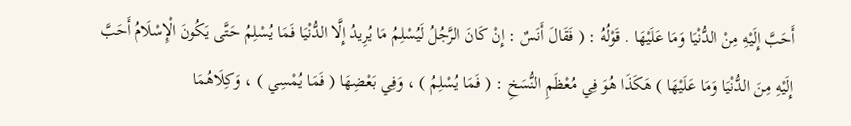أَحَبَّ إِلَيْهِ مِنْ الدُّنْيَا وَمَا عَلَيْهَا . قَوْلُهُ : ( فَقَالَ أَنَسٌ : إِنْ كَانَ الرَّجُلُ لَيُسْلِمُ مَا يُرِيدُ إِلَّا الدُّنْيَا فَمَا يُسْلِمُ حَتَّى يَكُونَ الْإِسْلَامُ أَحَبَّ إِلَيْهِ مِنَ الدُّنْيَا وَمَا عَلَيْهَا ) هَكَذَا هُوَ فِي مُعْظَمِ النُّسَخِ : ( فَمَا يُسْلِمُ ) ، وَفِي بَعْضِهَا ( فَمَا يُمْسِي ) ، وَكِلَاهُمَا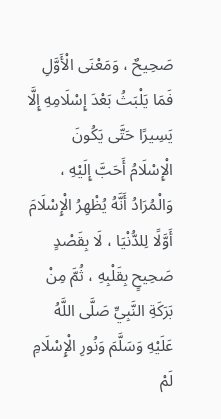صَحِيحٌ ، وَمَعْنَى الْأَوَّلِ فَمَا يَلْبَثُ بَعْدَ إِسْلَامِهِ إِلَّا يَسِيرًا حَتَّى يَكُونَ الْإِسْلَامُ أَحَبَّ إِلَيْهِ ، وَالْمُرَادُ أَنَّهُ يُظْهِرُ الْإِسْلَامَ أَوَّلًا لِلدُّنْيَا ، لَا بِقَصْدٍ صَحِيحٍ بِقَلْبِهِ ، ثُمَّ مِنْ بَرَكَةِ النَّبِيِّ صَلَّى اللَّهُ عَلَيْهِ وَسَلَّمَ وَنُورِ الْإِسْلَامِ لَمْ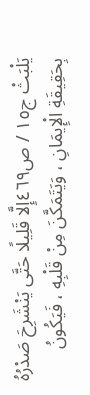يَلْبَثْ ج١٥ / ص٤٦٩إِلَّا قَلِيلًا حَتَّى يَنْشَرِحَ صَدْرُهُ بِحَقِيقَةِ الْإِيمَانِ ، وَيَتَمَكَّنَ مِنْ قَلْبِهِ ، فَيَكُونُ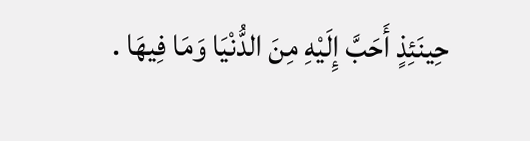حِينَئِذٍ أَحَبَّ إِلَيْهِ مِنَ الدُّنْيَا وَمَا فِيهَا .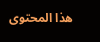هذا المحتوى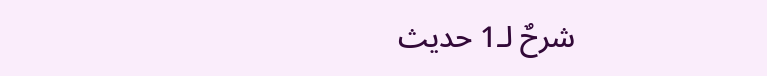شرحٌ لـ1 حديث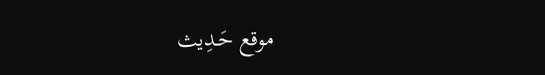موقع حَـدِيث